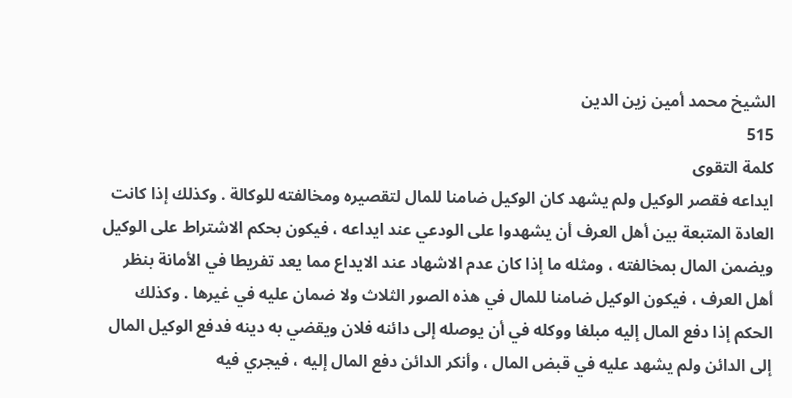الشيخ محمد أمين زين الدين
515
كلمة التقوى
ايداعه فقصر الوكيل ولم يشهد كان الوكيل ضامنا للمال لتقصيره ومخالفته للوكالة . وكذلك إذا كانت العادة المتبعة بين أهل العرف أن يشهدوا على الودعي عند ايداعه ، فيكون بحكم الاشتراط على الوكيل ويضمن المال بمخالفته ، ومثله ما إذا كان عدم الاشهاد عند الايداع مما يعد تفريطا في الأمانة بنظر أهل العرف ، فيكون الوكيل ضامنا للمال في هذه الصور الثلاث ولا ضمان عليه في غيرها . وكذلك الحكم إذا دفع المال إليه مبلغا ووكله في أن يوصله إلى دائنه فلان ويقضي به دينه فدفع الوكيل المال إلى الدائن ولم يشهد عليه في قبض المال ، وأنكر الدائن دفع المال إليه ، فيجري فيه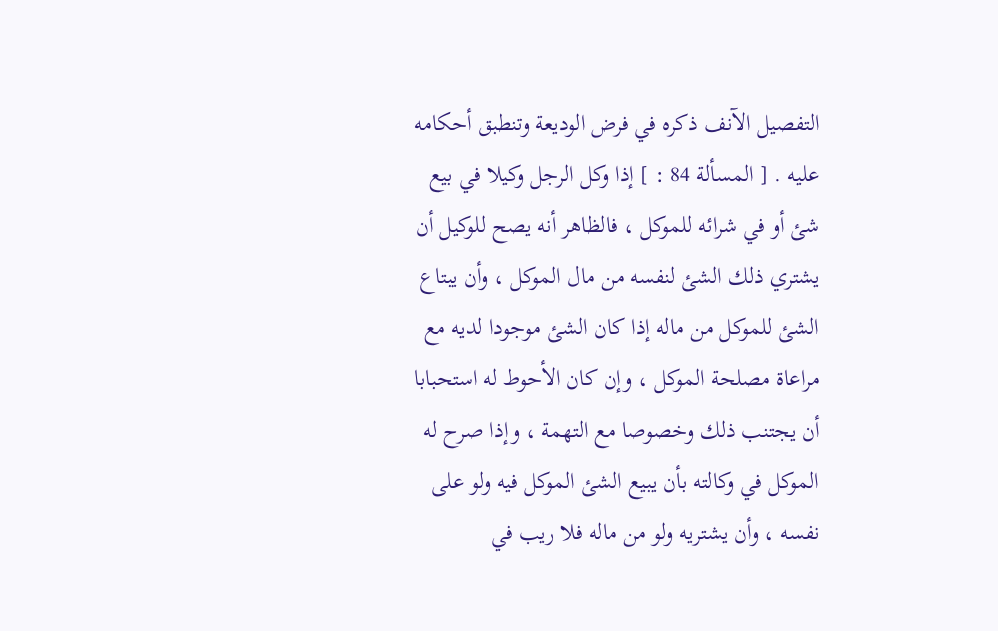التفصيل الآنف ذكره في فرض الوديعة وتنطبق أحكامه عليه . [ المسألة 84 : ] إذا وكل الرجل وكيلا في بيع شئ أو في شرائه للموكل ، فالظاهر أنه يصح للوكيل أن يشتري ذلك الشئ لنفسه من مال الموكل ، وأن يبتاع الشئ للموكل من ماله إذا كان الشئ موجودا لديه مع مراعاة مصلحة الموكل ، وإن كان الأحوط له استحبابا أن يجتنب ذلك وخصوصا مع التهمة ، وإذا صرح له الموكل في وكالته بأن يبيع الشئ الموكل فيه ولو على نفسه ، وأن يشتريه ولو من ماله فلا ريب في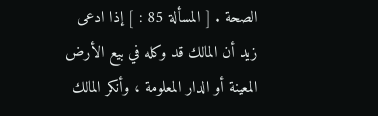الصحة . [ المسألة 85 : ] إذا ادعى زيد أن المالك قد وكله في بيع الأرض المعينة أو الدار المعلومة ، وأنكر المالك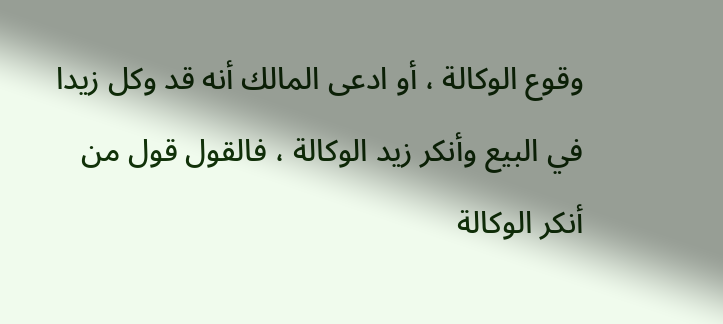وقوع الوكالة ، أو ادعى المالك أنه قد وكل زيدا في البيع وأنكر زيد الوكالة ، فالقول قول من أنكر الوكالة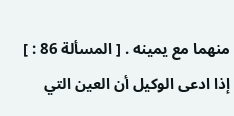منهما مع يمينه . [ المسألة 86 : ] إذا ادعى الوكيل أن العين التي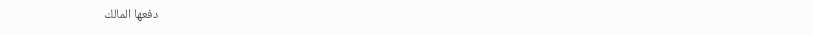دفعها المالك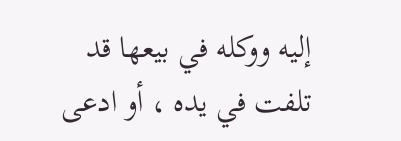إليه ووكله في بيعها قد تلفت في يده ، أو ادعى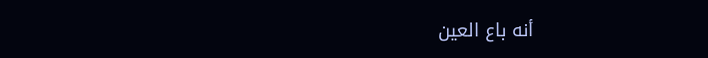أنه باع العين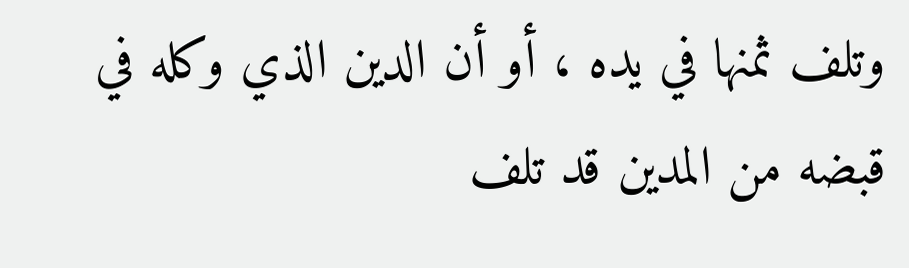وتلف ثمنها في يده ، أو أن الدين الذي وكله في قبضه من المدين قد تلف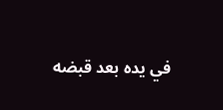في يده بعد قبضه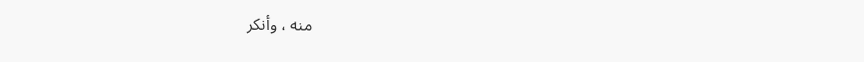منه ، وأنكر